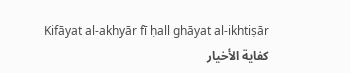Kifāyat al-akhyār fī ḥall ghāyat al-ikhtiṣār
كفاية الأخيار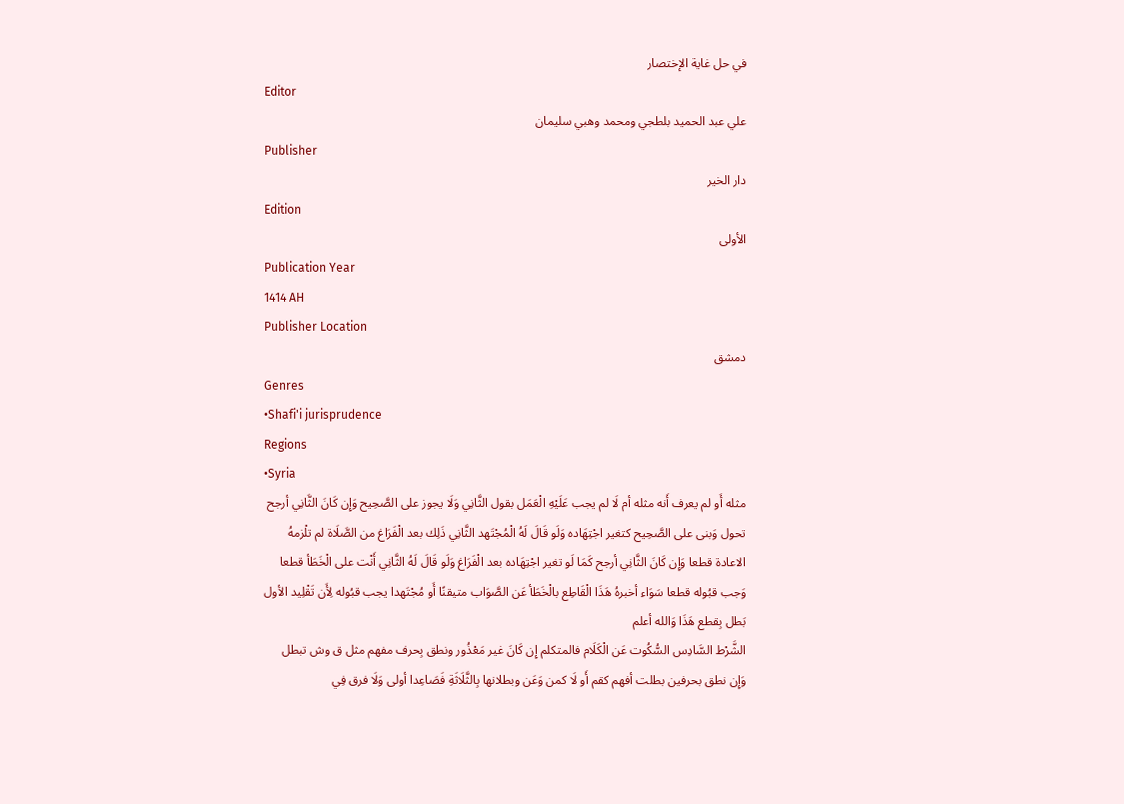في حل غاية الإختصار
Editor
علي عبد الحميد بلطجي ومحمد وهبي سليمان
Publisher
دار الخير
Edition
الأولى
Publication Year
1414 AH
Publisher Location
دمشق
Genres
•Shafi'i jurisprudence
Regions
•Syria
مثله أَو لم يعرف أَنه مثله أم لَا لم يجب عَلَيْهِ الْعَمَل بقول الثَّانِي وَلَا يجوز على الصَّحِيح وَإِن كَانَ الثَّانِي أرجح تحول وَبنى على الصَّحِيح كتغير اجْتِهَاده وَلَو قَالَ لَهُ الْمُجْتَهد الثَّانِي ذَلِك بعد الْفَرَاغ من الصَّلَاة لم تلْزمهُ الاعادة قطعا وَإِن كَانَ الثَّانِي أرجح كَمَا لَو تغير اجْتِهَاده بعد الْفَرَاغ وَلَو قَالَ لَهُ الثَّانِي أَنْت على الْخَطَأ قطعا وَجب قبُوله قطعا سَوَاء أخبرهُ هَذَا الْقَاطِع بالْخَطَأ عَن الصَّوَاب متيقنًا أَو مُجْتَهدا يجب قبُوله لِأَن تَقْلِيد الأول بَطل بِقطع هَذَا وَالله أعلم
الشَّرْط السَّادِس السُّكُوت عَن الْكَلَام فالمتكلم إِن كَانَ غير مَعْذُور ونطق بِحرف مفهم مثل ق وش تبطل وَإِن نطق بحرفين بطلت أفهم كقم أَو لَا كمن وَعَن وبطلانها بِالثَّلَاثَةِ فَصَاعِدا أولى وَلَا فرق فِي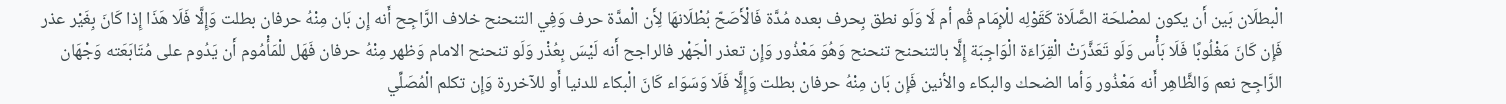الْبطلَان بَين أَن يكون لمصْلحَة الصَّلَاة كَقَوْلِه للْإِمَام قُم أم لَا وَلَو نطق بِحرف بعده مُدَّة فَالْأَصَحّ بُطْلَانهَا لِأَن الْمدَّة حرف وَفِي التنحنح خلاف الرَّاجِح أَنه إِن بَان مِنْهُ حرفان بطلت وَإِلَّا فَلَا هَذَا إِذا كَانَ بِغَيْر عذر فَإِن كَانَ مَغْلُوبًا فَلَا بَأْس وَلَو تَعَذَّرَتْ الْقِرَاءَة الْوَاجِبَة إِلَّا بالتنحنح تنحنح وَهُوَ مَعْذُور وَإِن تعذر الْجَهْر فالراجح أَنه لَيْسَ بِعُذْر وَلَو تنحنح الامام وَظهر مِنْهُ حرفان فَهَل للْمَأْمُوم أَن يَدُوم على مُتَابَعَته وَجْهَان الرَّاجِح نعم وَالظَّاهِر أَنه مَعْذُور وَأما الضحك والبكاء والأنين فَإِن بَان مِنْهُ حرفان بطلت وَإِلَّا فَلَا وَسَوَاء كَانَ الْبكاء للدنيا أَو للآخررة وَإِن تكلم الْمُصَلِّي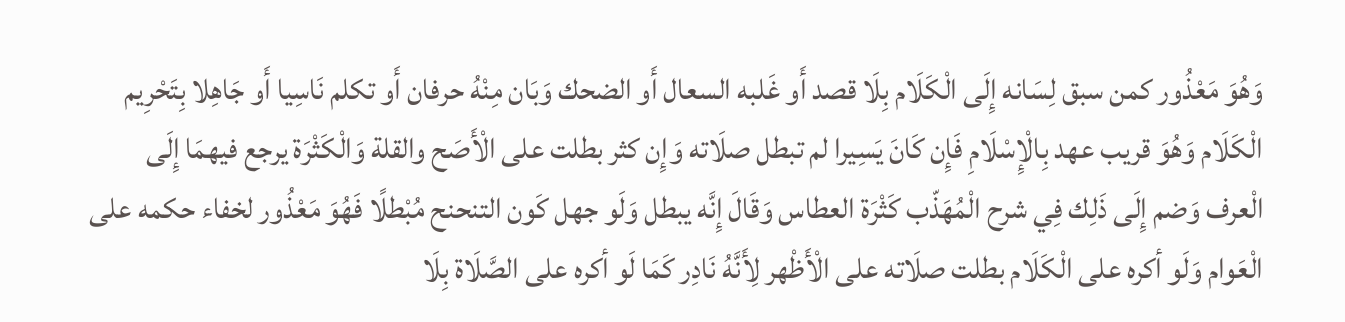وَهُوَ مَعْذُور كمن سبق لِسَانه إِلَى الْكَلَام بِلَا قصد أَو غَلبه السعال أَو الضحك وَبَان مِنْهُ حرفان أَو تكلم نَاسِيا أَو جَاهِلا بِتَحْرِيم الْكَلَام وَهُوَ قريب عهد بِالْإِسْلَامِ فَإِن كَانَ يَسِيرا لم تبطل صلَاته وَإِن كثر بطلت على الْأَصَح والقلة وَالْكَثْرَة يرجع فيهمَا إِلَى الْعرف وَضم إِلَى ذَلِك فِي شرح الْمُهَذّب كَثْرَة العطاس وَقَالَ إِنَّه يبطل وَلَو جهل كَون التنحنح مُبْطلًا فَهُوَ مَعْذُور لخفاء حكمه على الْعَوام وَلَو أكره على الْكَلَام بطلت صلَاته على الْأَظْهر لِأَنَّهُ نَادِر كَمَا لَو أكره على الصَّلَاة بِلَا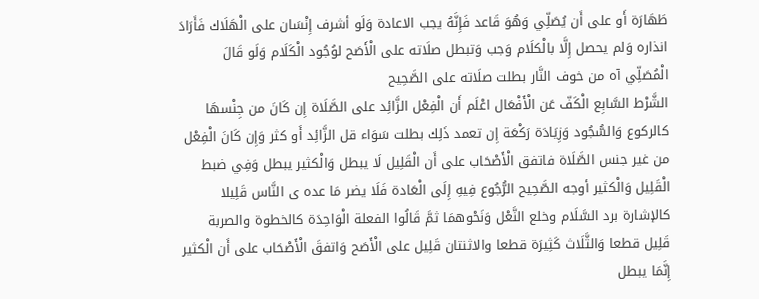طَهَارَة أَو على أَن يُصَلِّي وَهُوَ قَاعد فَإِنَّهُ يجب الاعادة وَلَو أشرف إِنْسَان على الْهَلَاك فَأَرَادَ انذاره وَلم يحصل إِلَّا بالْكلَام وَجب وَتبطل صلَاته على الْأَصَح لوُجُود الْكَلَام وَلَو قَالَ الْمُصَلِّي آه من خوف النَّار بطلت صلَاته على الصَّحِيح
الشَّرْط السَّابِع الْكَفّ عَن الْأَفْعَال اعْلَم أَن الْفِعْل الزَّائِد على الصَّلَاة إِن كَانَ من جِنْسهَا كالركوع وَالسُّجُود وَزِيَادَة رَكْعَة إِن تعمد ذَلِك بطلت سَوَاء قل الزَّائِد أَو كثر وَإِن كَانَ الْفِعْل من غير جنس الصَّلَاة فاتفق الْأَصْحَاب على أَن الْقَلِيل لَا يبطل وَالْكثير يبطل وَفِي ضبط الْقَلِيل وَالْكثير أوجه الصَّحِيح الرُّجُوع فِيهِ إِلَى الْعَادة فَلَا يضر مَا عده ى النَّاس قَلِيلا كالإشارة برد السَّلَام وخلع النَّعْل وَنَحْوهمَا ثمَّ قَالُوا الفعلة الْوَاحِدَة كالخطوة والصربة قَلِيل قطعا وَالثَّلَاث كَثِيرَة قطعا والاثنتان قَلِيل على الْأَصَح وَاتفقَ الْأَصْحَاب على أَن الْكثير إِنَّمَا يبطل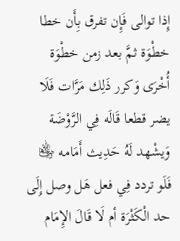إِذا توالى فَإِن تفرق بِأَن خطا خطْوَة ثمَّ بعد زمن خطْوَة أُخْرَى وَكرر ذَلِك مَرَّات فَلَا يضر قطعا قَالَه فِي الرَّوْضَة وَيشْهد لَهُ حَدِيث أَمَامه ﵂ فَلَو تردد فِي فعل هَل وصل إِلَى حد الْكَثْرَة أم لَا قَالَ الإِمَام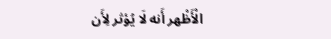الْأَظْهر أَنه لَا يُؤثر لِأَن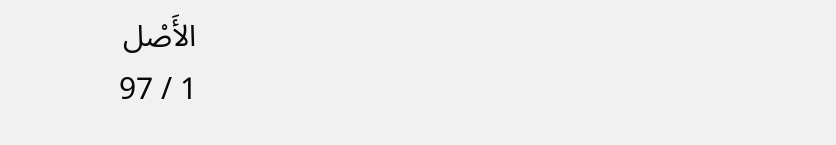الأَصْل
1 / 97